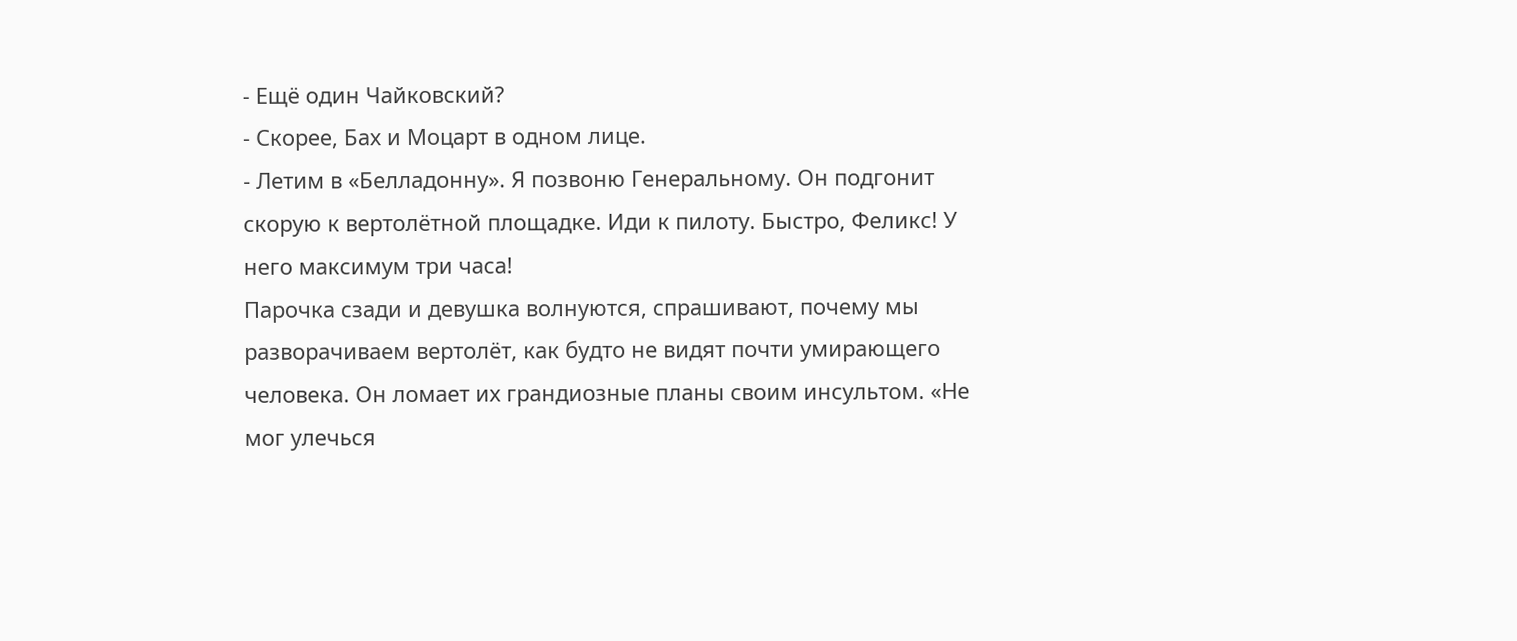- Ещё один Чайковский?
- Скорее, Бах и Моцарт в одном лице.
- Летим в «Белладонну». Я позвоню Генеральному. Он подгонит скорую к вертолётной площадке. Иди к пилоту. Быстро, Феликс! У него максимум три часа!
Парочка сзади и девушка волнуются, спрашивают, почему мы разворачиваем вертолёт, как будто не видят почти умирающего человека. Он ломает их грандиозные планы своим инсультом. «Не мог улечься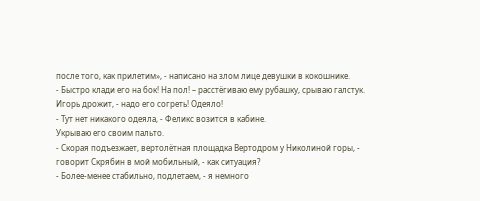после того, как прилетим», - написано на злом лице девушки в кокошнике.
- Быстро клади его на бок! На пол! – расстёгиваю ему рубашку, срываю галстук. Игорь дрожит, - надо его согреть! Одеяло!
- Тут нет никакого одеяла, - Феликс возится в кабине.
Укрываю его своим пальто.
- Скорая подъезжает, вертолётная площадка Вертодром у Николиной горы, - говорит Скрябин в мой мобильный, - как ситуация?
- Более-менее стабильно, подлетаем, - я немного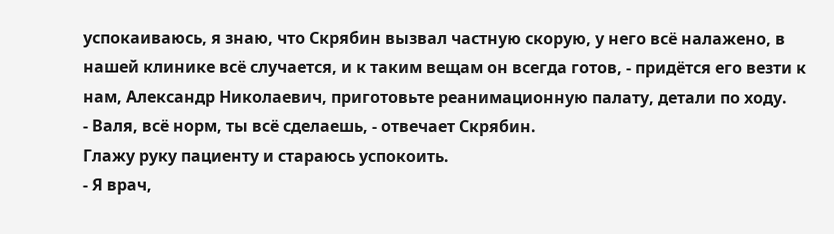успокаиваюсь, я знаю, что Скрябин вызвал частную скорую, у него всё налажено, в нашей клинике всё случается, и к таким вещам он всегда готов, - придётся его везти к нам, Александр Николаевич, приготовьте реанимационную палату, детали по ходу.
- Валя, всё норм, ты всё сделаешь, - отвечает Скрябин.
Глажу руку пациенту и стараюсь успокоить.
- Я врач,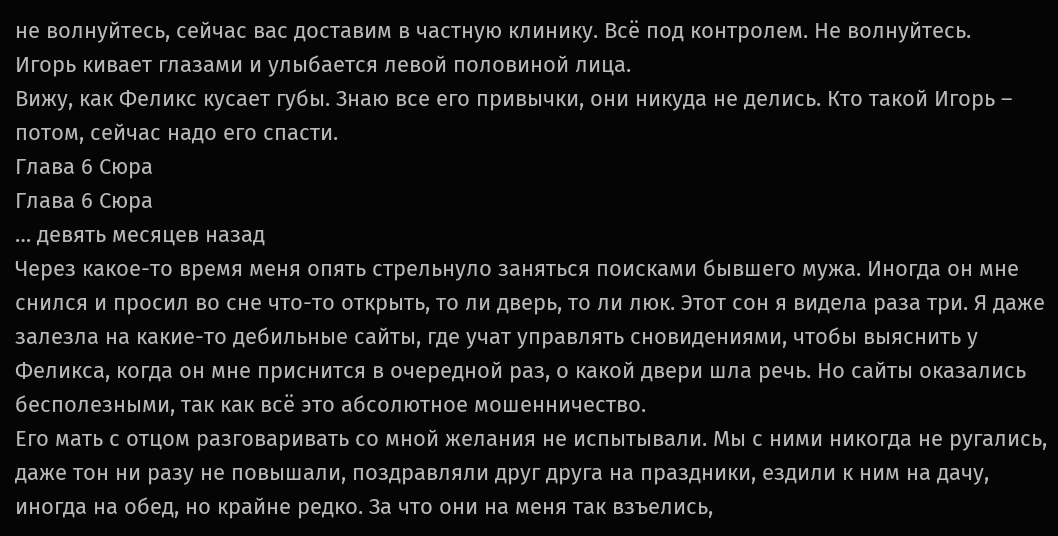не волнуйтесь, сейчас вас доставим в частную клинику. Всё под контролем. Не волнуйтесь.
Игорь кивает глазами и улыбается левой половиной лица.
Вижу, как Феликс кусает губы. Знаю все его привычки, они никуда не делись. Кто такой Игорь – потом, сейчас надо его спасти.
Глава 6 Сюра
Глава 6 Сюра
… девять месяцев назад
Через какое-то время меня опять стрельнуло заняться поисками бывшего мужа. Иногда он мне снился и просил во сне что-то открыть, то ли дверь, то ли люк. Этот сон я видела раза три. Я даже залезла на какие-то дебильные сайты, где учат управлять сновидениями, чтобы выяснить у Феликса, когда он мне приснится в очередной раз, о какой двери шла речь. Но сайты оказались бесполезными, так как всё это абсолютное мошенничество.
Его мать с отцом разговаривать со мной желания не испытывали. Мы с ними никогда не ругались, даже тон ни разу не повышали, поздравляли друг друга на праздники, ездили к ним на дачу, иногда на обед, но крайне редко. За что они на меня так взъелись,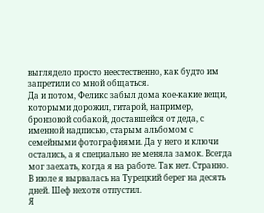выглядело просто неестественно, как будто им запретили со мной общаться.
Да и потом, Феликс забыл дома кое-какие вещи, которыми дорожил, гитарой, например, бронзовой собакой, доставшейся от деда, с именной надписью, старым альбомом с семейными фотографиями. Да у него и ключи остались, а я специально не меняла замок. Всегда мог заехать, когда я на работе. Так нет. Странно.
В июле я вырвалась на Турецкий берег на десять дней. Шеф нехотя отпустил.
Я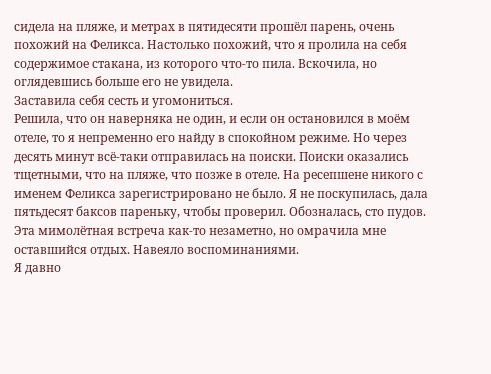сидела на пляже, и метрах в пятидесяти прошёл парень, очень похожий на Феликса. Настолько похожий, что я пролила на себя содержимое стакана, из которого что-то пила. Вскочила, но оглядевшись больше его не увидела.
Заставила себя сесть и угомониться.
Решила, что он наверняка не один, и если он остановился в моём отеле, то я непременно его найду в спокойном режиме. Но через десять минут всё-таки отправилась на поиски. Поиски оказались тщетными, что на пляже, что позже в отеле. На ресепшене никого с именем Феликса зарегистрировано не было. Я не поскупилась, дала пятьдесят баксов пареньку, чтобы проверил. Обозналась, сто пудов.
Эта мимолётная встреча как-то незаметно, но омрачила мне оставшийся отдых. Навеяло воспоминаниями.
Я давно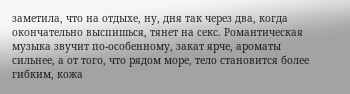заметила, что на отдыхе, ну, дня так через два, когда окончательно выспишься, тянет на секс. Романтическая музыка звучит по-особенному, закат ярче, ароматы сильнее, а от того, что рядом море, тело становится более гибким, кожа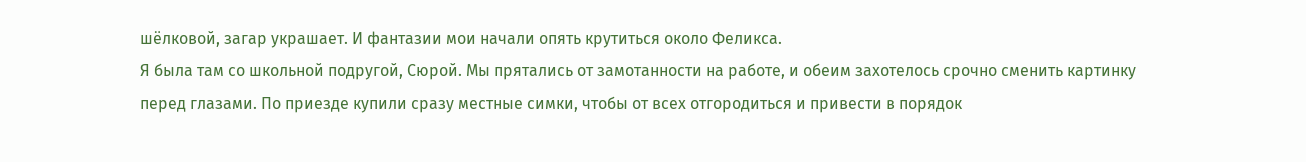шёлковой, загар украшает. И фантазии мои начали опять крутиться около Феликса.
Я была там со школьной подругой, Сюрой. Мы прятались от замотанности на работе, и обеим захотелось срочно сменить картинку перед глазами. По приезде купили сразу местные симки, чтобы от всех отгородиться и привести в порядок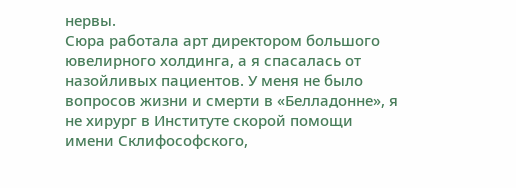нервы.
Сюра работала арт директором большого ювелирного холдинга, а я спасалась от назойливых пациентов. У меня не было вопросов жизни и смерти в «Белладонне», я не хирург в Институте скорой помощи имени Склифософского,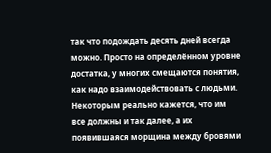так что подождать десять дней всегда можно. Просто на определённом уровне достатка, у многих смещаются понятия, как надо взаимодействовать с людьми. Некоторым реально кажется, что им все должны и так далее, а их появившаяся морщина между бровями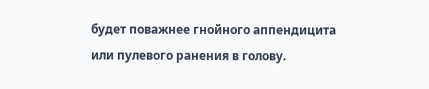будет поважнее гнойного аппендицита или пулевого ранения в голову.